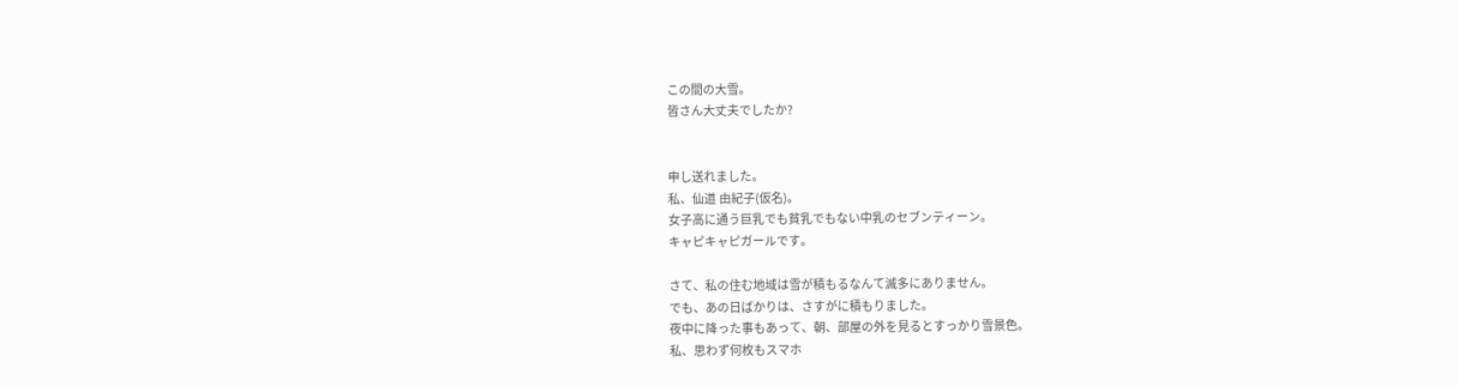この間の大雪。
皆さん大丈夫でしたか?


申し送れました。
私、仙道 由紀子(仮名)。
女子高に通う巨乳でも貧乳でもない中乳のセブンティーン。
キャピキャピガールです。

さて、私の住む地域は雪が積もるなんて滅多にありません。
でも、あの日ばかりは、さすがに積もりました。
夜中に降った事もあって、朝、部屋の外を見るとすっかり雪景色。
私、思わず何枚もスマホ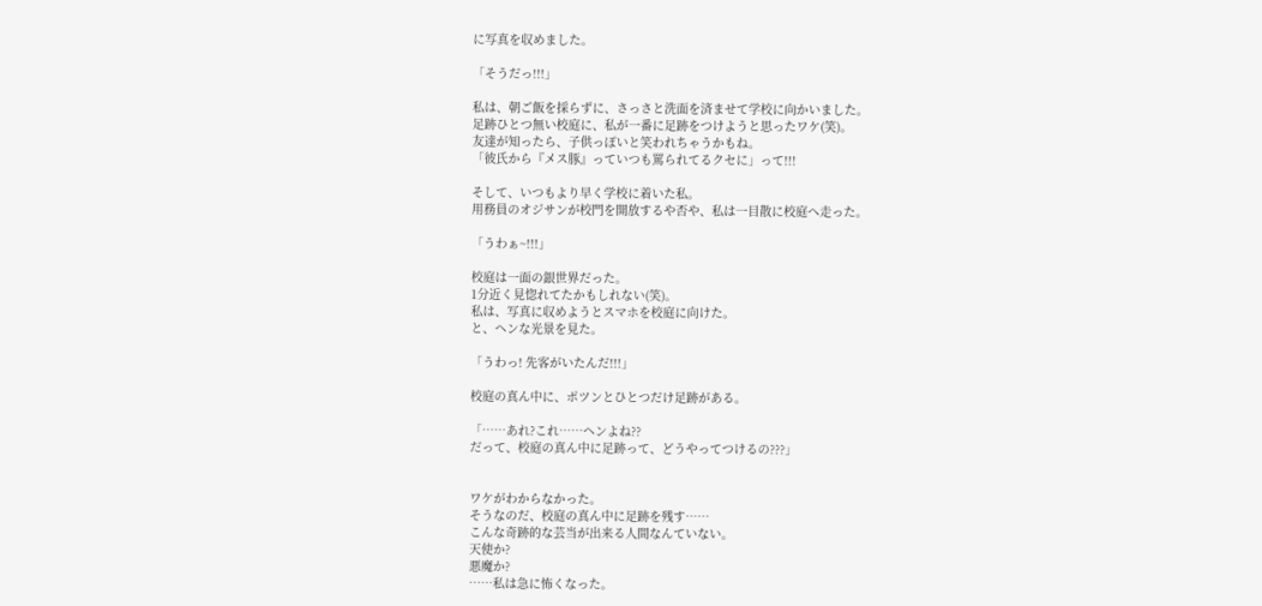に写真を収めました。

「そうだっ!!!」

私は、朝ご飯を採らずに、さっさと洗面を済ませて学校に向かいました。
足跡ひとつ無い校庭に、私が一番に足跡をつけようと思ったワケ(笑)。
友達が知ったら、子供っぽいと笑われちゃうかもね。
「彼氏から『メス豚』っていつも罵られてるクセに」って!!!

そして、いつもより早く学校に着いた私。
用務員のオジサンが校門を開放するや否や、私は一目散に校庭へ走った。

「うわぁ~!!!」

校庭は一面の銀世界だった。
1分近く見惚れてたかもしれない(笑)。
私は、写真に収めようとスマホを校庭に向けた。
と、ヘンな光景を見た。

「うわっ! 先客がいたんだ!!!」

校庭の真ん中に、ポツンとひとつだけ足跡がある。

「……あれ?これ……ヘンよね??
だって、校庭の真ん中に足跡って、どうやってつけるの???」


ワケがわからなかった。
そうなのだ、校庭の真ん中に足跡を残す……
こんな奇跡的な芸当が出来る人間なんていない。
天使か?
悪魔か?
……私は急に怖くなった。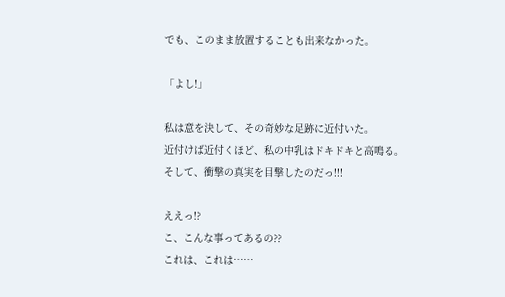でも、このまま放置することも出来なかった。

「よし!」

私は意を決して、その奇妙な足跡に近付いた。
近付けば近付くほど、私の中乳はドキドキと高鳴る。
そして、衝撃の真実を目撃したのだっ!!!

ええっ!?
こ、こんな事ってあるの??
これは、これは……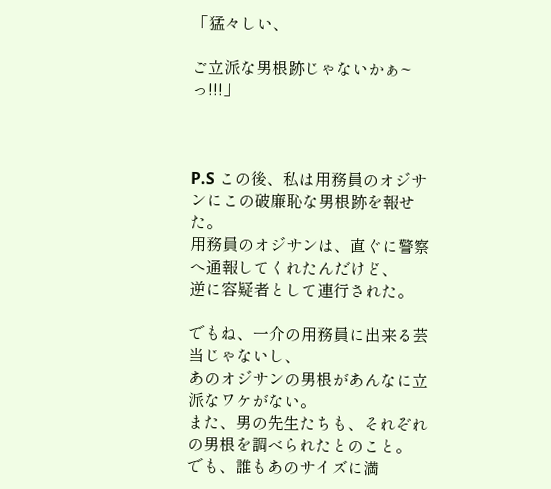「猛々しい、

ご立派な男根跡じゃないかぁ~っ!!!」



P.S この後、私は用務員のオジサンにこの破廉恥な男根跡を報せた。
用務員のオジサンは、直ぐに警察へ通報してくれたんだけど、
逆に容疑者として連行された。

でもね、一介の用務員に出来る芸当じゃないし、
あのオジサンの男根があんなに立派なワケがない。
また、男の先生たちも、それぞれの男根を調べられたとのこと。
でも、誰もあのサイズに満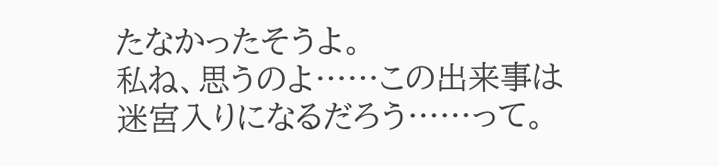たなかったそうよ。
私ね、思うのよ……この出来事は迷宮入りになるだろう……って。